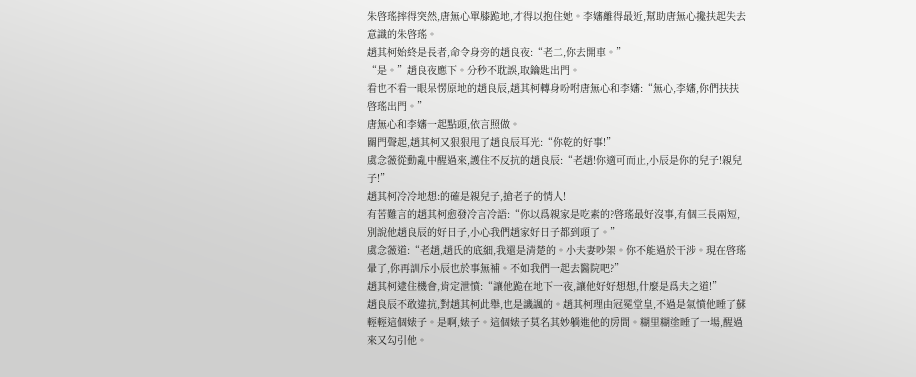朱啓瑤摔得突然,唐無心單膝跪地,才得以抱住她。李嬸離得最近,幫助唐無心攙扶起失去意識的朱啓瑤。
趙其柯始終是長者,命令身旁的趙良夜:“老二,你去開車。”
“是。”趙良夜應下。分秒不耽誤,取鑰匙出門。
看也不看一眼呆愣原地的趙良辰,趙其柯轉身吩咐唐無心和李嬸:“無心,李嬸,你們扶扶啓瑤出門。”
唐無心和李嬸一起點頭,依言照做。
關門聲起,趙其柯又狠狠甩了趙良辰耳光:“你乾的好事!”
虞念薇從動亂中醒過來,護住不反抗的趙良辰:“老趙!你適可而止,小辰是你的兒子!親兒子!”
趙其柯冷冷地想:的確是親兒子,搶老子的情人!
有苦難言的趙其柯愈發冷言冷語:“你以爲親家是吃素的?啓瑤最好沒事,有個三長兩短,別說他趙良辰的好日子,小心我們趙家好日子都到頭了。”
虞念薇道:“老趙,趙氏的底細,我還是清楚的。小夫妻吵架。你不能過於干涉。現在啓瑤暈了,你再訓斥小辰也於事無補。不如我們一起去醫院吧?”
趙其柯逮住機會,肯定泄憤:“讓他跪在地下一夜,讓他好好想想,什麼是爲夫之道!”
趙良辰不敢違抗,對趙其柯此舉,也是譏諷的。趙其柯理由冠冕堂皇,不過是氣憤他睡了蘇輕輕這個婊子。是啊,婊子。這個婊子莫名其妙躺進他的房間。糊里糊塗睡了一場,醒過來又勾引他。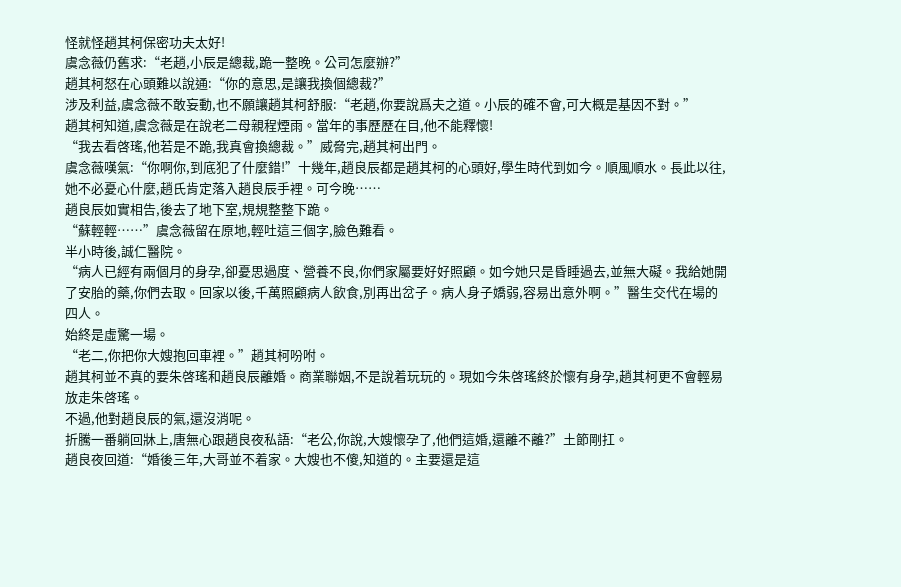怪就怪趙其柯保密功夫太好!
虞念薇仍舊求:“老趙,小辰是總裁,跪一整晚。公司怎麼辦?”
趙其柯怒在心頭難以說通:“你的意思,是讓我換個總裁?”
涉及利益,虞念薇不敢妄動,也不願讓趙其柯舒服:“老趙,你要說爲夫之道。小辰的確不會,可大概是基因不對。”
趙其柯知道,虞念薇是在說老二母親程煙雨。當年的事歷歷在目,他不能釋懷!
“我去看啓瑤,他若是不跪,我真會換總裁。”威脅完,趙其柯出門。
虞念薇嘆氣:“你啊你,到底犯了什麼錯!”十幾年,趙良辰都是趙其柯的心頭好,學生時代到如今。順風順水。長此以往,她不必憂心什麼,趙氏肯定落入趙良辰手裡。可今晚……
趙良辰如實相告,後去了地下室,規規整整下跪。
“蘇輕輕……”虞念薇留在原地,輕吐這三個字,臉色難看。
半小時後,誠仁醫院。
“病人已經有兩個月的身孕,卻憂思過度、營養不良,你們家屬要好好照顧。如今她只是昏睡過去,並無大礙。我給她開了安胎的藥,你們去取。回家以後,千萬照顧病人飲食,別再出岔子。病人身子嬌弱,容易出意外啊。”醫生交代在場的四人。
始終是虛驚一場。
“老二,你把你大嫂抱回車裡。”趙其柯吩咐。
趙其柯並不真的要朱啓瑤和趙良辰離婚。商業聯姻,不是說着玩玩的。現如今朱啓瑤終於懷有身孕,趙其柯更不會輕易放走朱啓瑤。
不過,他對趙良辰的氣,還沒消呢。
折騰一番躺回牀上,唐無心跟趙良夜私語:“老公,你說,大嫂懷孕了,他們這婚,還離不離?”土節剛扛。
趙良夜回道:“婚後三年,大哥並不着家。大嫂也不傻,知道的。主要還是這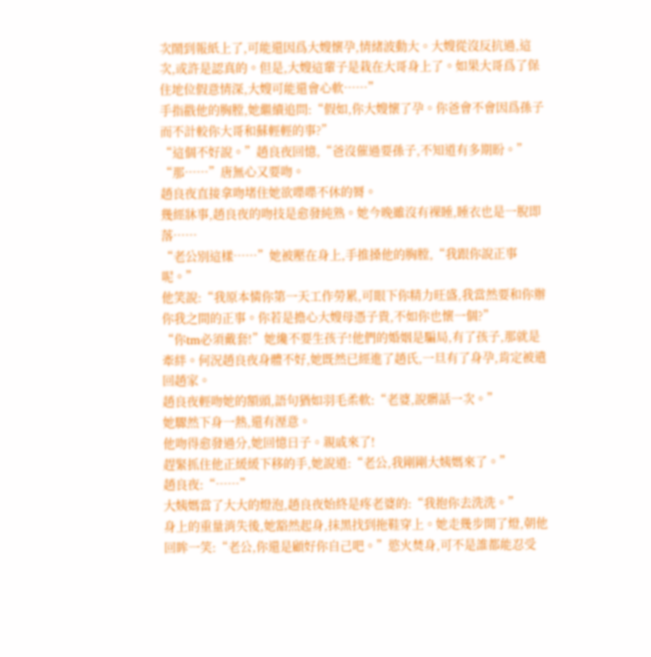次鬧到報紙上了,可能還因爲大嫂懷孕,情緒波動大。大嫂從沒反抗過,這次,或許是認真的。但是,大嫂這輩子是栽在大哥身上了。如果大哥爲了保住地位假意情深,大嫂可能還會心軟……”
手指戳他的胸膛,她繼續追問:“假如,你大嫂懷了孕。你爸會不會因爲孫子而不計較你大哥和蘇輕輕的事?”
“這個不好說。”趙良夜回憶,“爸沒催過要孫子,不知道有多期盼。”
“那……”唐無心又要吻。
趙良夜直接拿吻堵住她欲喋喋不休的脣。
幾經牀事,趙良夜的吻技是愈發純熟。她今晚雖沒有裸睡,睡衣也是一脫即落……
“老公別這樣……”她被壓在身上,手推搡他的胸膛,“我跟你說正事呢。”
他笑說:“我原本憐你第一天工作勞累,可眼下你精力旺盛,我當然要和你辦你我之間的正事。你若是擔心大嫂母憑子貴,不如你也懷一個?”
“你tm必須戴套!”她纔不要生孩子!他們的婚姻是騙局,有了孩子,那就是牽絆。何況趙良夜身體不好,她既然已經進了趙氏,一旦有了身孕,肯定被遣回趙家。
趙良夜輕吻她的額頭,語句猶如羽毛柔軟:“老婆,說髒話一次。”
她驟然下身一熱,還有溼意。
他吻得愈發過分,她回憶日子。親戚來了!
趕緊抓住他正緩緩下移的手,她說道:“老公,我剛剛大姨媽來了。”
趙良夜:“……”
大姨媽當了大大的燈泡,趙良夜始終是疼老婆的:“我抱你去洗洗。”
身上的重量消失後,她豁然起身,抹黑找到拖鞋穿上。她走幾步開了燈,朝他回眸一笑:“老公,你還是顧好你自己吧。”慾火焚身,可不是誰都能忍受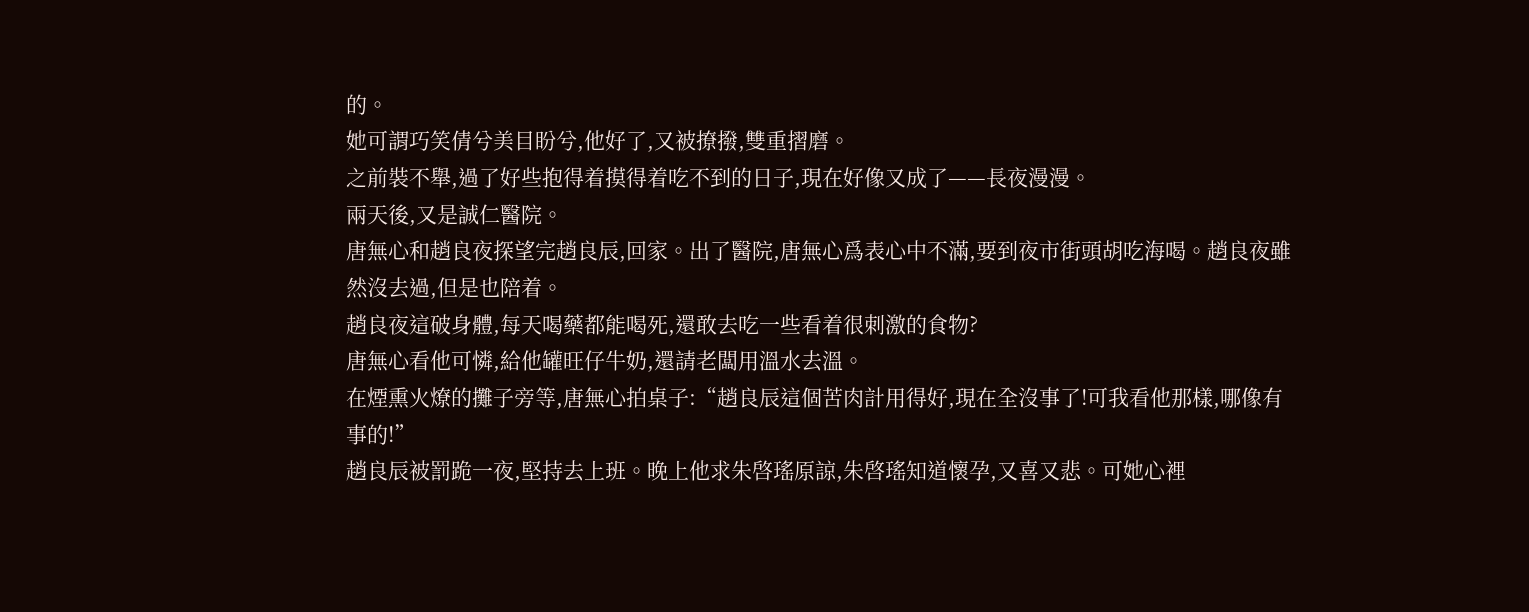的。
她可謂巧笑倩兮美目盼兮,他好了,又被撩撥,雙重摺磨。
之前裝不舉,過了好些抱得着摸得着吃不到的日子,現在好像又成了——長夜漫漫。
兩天後,又是誠仁醫院。
唐無心和趙良夜探望完趙良辰,回家。出了醫院,唐無心爲表心中不滿,要到夜市街頭胡吃海喝。趙良夜雖然沒去過,但是也陪着。
趙良夜這破身體,每天喝藥都能喝死,還敢去吃一些看着很刺激的食物?
唐無心看他可憐,給他罐旺仔牛奶,還請老闆用溫水去溫。
在煙熏火燎的攤子旁等,唐無心拍桌子:“趙良辰這個苦肉計用得好,現在全沒事了!可我看他那樣,哪像有事的!”
趙良辰被罰跪一夜,堅持去上班。晚上他求朱啓瑤原諒,朱啓瑤知道懷孕,又喜又悲。可她心裡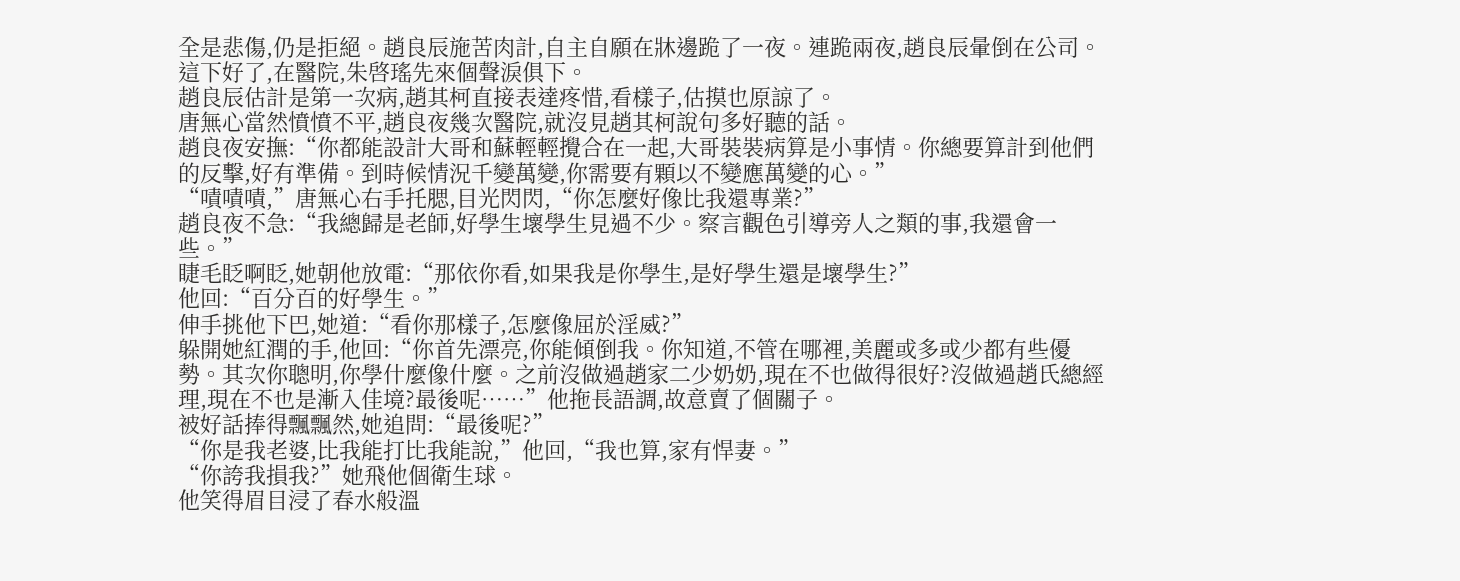全是悲傷,仍是拒絕。趙良辰施苦肉計,自主自願在牀邊跪了一夜。連跪兩夜,趙良辰暈倒在公司。
這下好了,在醫院,朱啓瑤先來個聲淚俱下。
趙良辰估計是第一次病,趙其柯直接表達疼惜,看樣子,估摸也原諒了。
唐無心當然憤憤不平,趙良夜幾次醫院,就沒見趙其柯說句多好聽的話。
趙良夜安撫:“你都能設計大哥和蘇輕輕攪合在一起,大哥裝裝病算是小事情。你總要算計到他們的反擊,好有準備。到時候情況千變萬變,你需要有顆以不變應萬變的心。”
“嘖嘖嘖,”唐無心右手托腮,目光閃閃,“你怎麼好像比我還專業?”
趙良夜不急:“我總歸是老師,好學生壞學生見過不少。察言觀色引導旁人之類的事,我還會一些。”
睫毛眨啊眨,她朝他放電:“那依你看,如果我是你學生,是好學生還是壞學生?”
他回:“百分百的好學生。”
伸手挑他下巴,她道:“看你那樣子,怎麼像屈於淫威?”
躲開她紅潤的手,他回:“你首先漂亮,你能傾倒我。你知道,不管在哪裡,美麗或多或少都有些優勢。其次你聰明,你學什麼像什麼。之前沒做過趙家二少奶奶,現在不也做得很好?沒做過趙氏總經理,現在不也是漸入佳境?最後呢……”他拖長語調,故意賣了個關子。
被好話捧得飄飄然,她追問:“最後呢?”
“你是我老婆,比我能打比我能說,”他回,“我也算,家有悍妻。”
“你誇我損我?”她飛他個衛生球。
他笑得眉目浸了春水般溫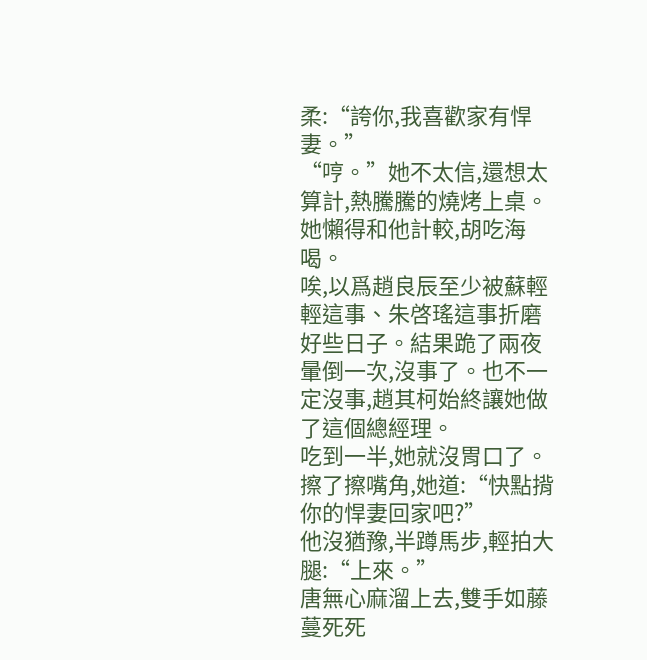柔:“誇你,我喜歡家有悍妻。”
“哼。”她不太信,還想太算計,熱騰騰的燒烤上桌。
她懶得和他計較,胡吃海喝。
唉,以爲趙良辰至少被蘇輕輕這事、朱啓瑤這事折磨好些日子。結果跪了兩夜暈倒一次,沒事了。也不一定沒事,趙其柯始終讓她做了這個總經理。
吃到一半,她就沒胃口了。擦了擦嘴角,她道:“快點揹你的悍妻回家吧?”
他沒猶豫,半蹲馬步,輕拍大腿:“上來。”
唐無心麻溜上去,雙手如藤蔓死死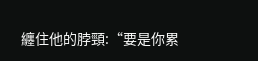纏住他的脖頸:“要是你累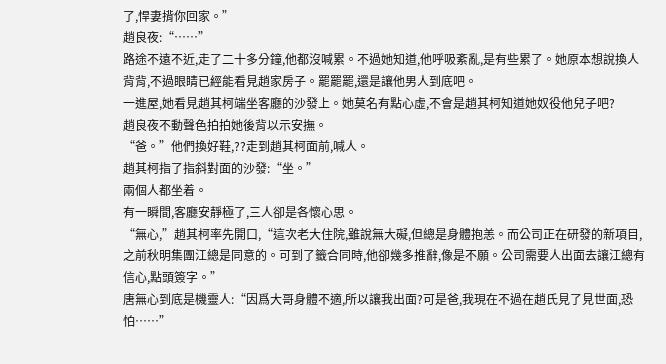了,悍妻揹你回家。”
趙良夜:“……”
路途不遠不近,走了二十多分鐘,他都沒喊累。不過她知道,他呼吸紊亂,是有些累了。她原本想說換人背背,不過眼睛已經能看見趙家房子。罷罷罷,還是讓他男人到底吧。
一進屋,她看見趙其柯端坐客廳的沙發上。她莫名有點心虛,不會是趙其柯知道她奴役他兒子吧?
趙良夜不動聲色拍拍她後背以示安撫。
“爸。”他們換好鞋,??走到趙其柯面前,喊人。
趙其柯指了指斜對面的沙發:“坐。”
兩個人都坐着。
有一瞬間,客廳安靜極了,三人卻是各懷心思。
“無心,”趙其柯率先開口,“這次老大住院,雖說無大礙,但總是身體抱恙。而公司正在研發的新項目,之前秋明集團江總是同意的。可到了籤合同時,他卻幾多推辭,像是不願。公司需要人出面去讓江總有信心,點頭簽字。”
唐無心到底是機靈人:“因爲大哥身體不適,所以讓我出面?可是爸,我現在不過在趙氏見了見世面,恐怕……”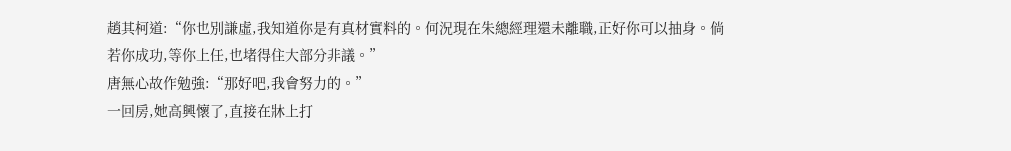趙其柯道:“你也別謙虛,我知道你是有真材實料的。何況現在朱總經理還未離職,正好你可以抽身。倘若你成功,等你上任,也堵得住大部分非議。”
唐無心故作勉強:“那好吧,我會努力的。”
一回房,她高興懷了,直接在牀上打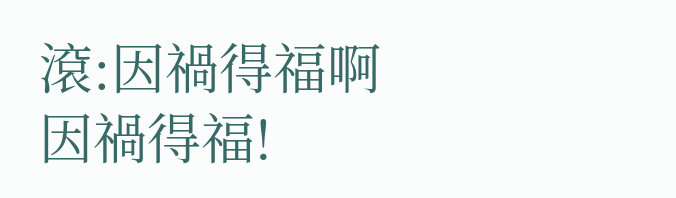滾:因禍得福啊因禍得福!